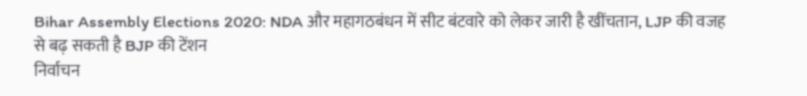Bihar Assembly Elections 2020: NDA और महागठबंधन में सीट बंटवारे को लेकर जारी है खींचतान, LJP की वजह से बढ़ सकती है BJP की टेंशन
निर्वाचन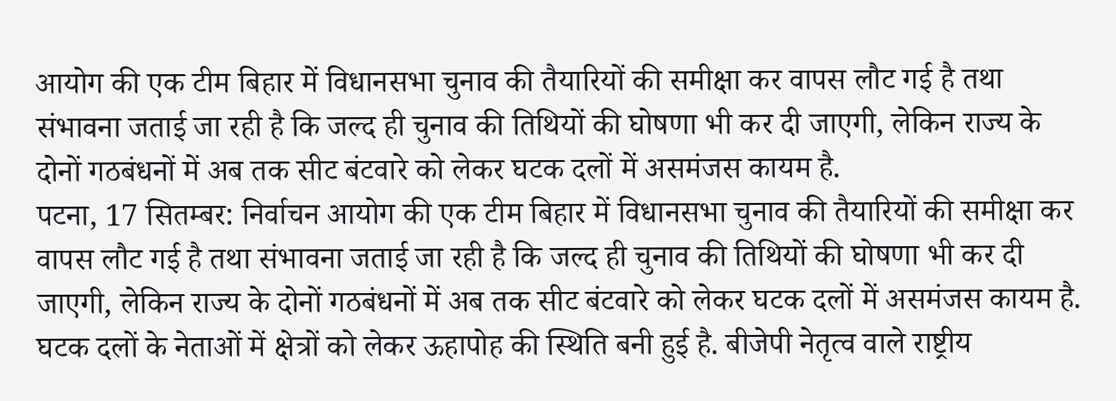आयोग की एक टीम बिहार में विधानसभा चुनाव की तैयारियों की समीक्षा कर वापस लौट गई है तथा संभावना जताई जा रही है कि जल्द ही चुनाव की तिथियों की घोषणा भी कर दी जाएगी, लेकिन राज्य के दोनों गठबंधनों में अब तक सीट बंटवारे को लेकर घटक दलों में असमंजस कायम है.
पटना, 17 सितम्बर: निर्वाचन आयोग की एक टीम बिहार में विधानसभा चुनाव की तैयारियों की समीक्षा कर वापस लौट गई है तथा संभावना जताई जा रही है कि जल्द ही चुनाव की तिथियों की घोषणा भी कर दी जाएगी, लेकिन राज्य के दोनों गठबंधनों में अब तक सीट बंटवारे को लेकर घटक दलों में असमंजस कायम है. घटक दलों के नेताओं में क्षेत्रों को लेकर ऊहापोह की स्थिति बनी हुई है. बीजेपी नेतृत्व वाले राष्ट्रीय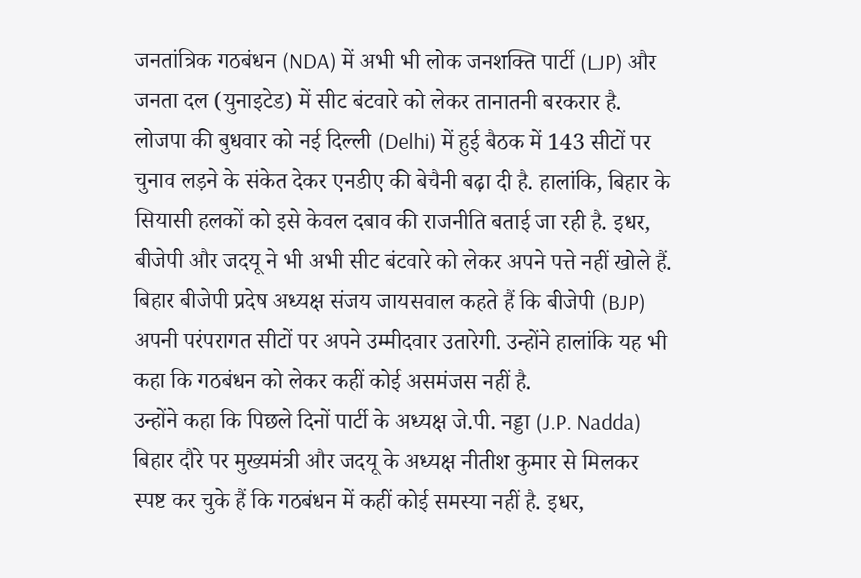जनतांत्रिक गठबंधन (NDA) में अभी भी लोक जनशक्ति पार्टी (LJP) और जनता दल (युनाइटेड) में सीट बंटवारे को लेकर तानातनी बरकरार है.
लोजपा की बुधवार को नई दिल्ली (Delhi) में हुई बैठक में 143 सीटों पर चुनाव लड़ने के संकेत देकर एनडीए की बेचैनी बढ़ा दी है. हालांकि, बिहार के सियासी हलकों को इसे केवल दबाव की राजनीति बताई जा रही है. इधर, बीजेपी और जदयू ने भी अभी सीट बंटवारे को लेकर अपने पत्ते नहीं खोले हैं. बिहार बीजेपी प्रदेष अध्यक्ष संजय जायसवाल कहते हैं कि बीजेपी (BJP) अपनी परंपरागत सीटों पर अपने उम्मीदवार उतारेगी. उन्होंने हालांकि यह भी कहा कि गठबंधन को लेकर कहीं कोई असमंजस नहीं है.
उन्होंने कहा कि पिछले दिनों पार्टी के अध्यक्ष जे.पी. नड्डा (J.P. Nadda) बिहार दौरे पर मुख्यमंत्री और जदयू के अध्यक्ष नीतीश कुमार से मिलकर स्पष्ट कर चुके हैं कि गठबंधन में कहीं कोई समस्या नहीं है. इधर,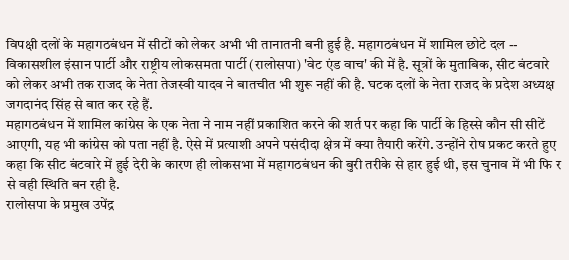विपक्षी दलों के महागठबंधन में सीटों को लेकर अभी भी तानातनी बनी हुई है. महागठबंधन में शामिल छोटे दल -- विकासशील इंसान पार्टी और राष्ट्रीय लोकसमता पार्टी (रालोसपा) 'वेट एंड वाच' की में है. सूत्रों के मुताबिक, सीट बंटवारे को लेकर अभी तक राजद के नेता तेजस्वी यादव ने बातचीत भी शुरू नहीं की है. घटक दलों के नेता राजद के प्रदेश अध्यक्ष जगदानंद सिंह से बात कर रहे हैं.
महागठबंधन में शामिल कांग्रेस के एक नेता ने नाम नहीं प्रकाशित करने की शर्त पर कहा कि पार्टी के हिस्से कौन सी सीटें आएगी, यह भी कांग्रेस को पता नहीं है. ऐसे में प्रत्याशी अपने पसंदीदा क्षेत्र में क्या तैयारी करेंगे. उन्होंने रोष प्रकट करते हुए कहा कि सीट बंटवारे में हुई देरी के कारण ही लोकसभा में महागठबंधन की बुरी तरीके से हार हुई थी, इस चुनाव में भी फि र से वही स्थिति बन रही है.
रालोसपा के प्रमुख उपेंद्र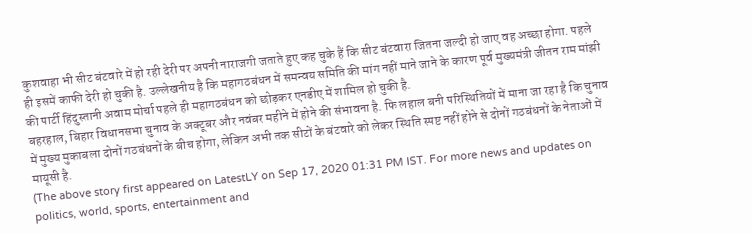कुशवाहा भी सीट बंटवारे में हो रही देरी पर अपनी नाराजगी जताते हुए कह चुके हैं कि सीट बंटवारा जितना जल्दी हो जाए वह अच्छा होगा. पहले ही इसमें काफी देरी हो चुकी है. उल्लेखनीय है कि महागठबंधन में समन्वय समिति की मांग नहीं माने जाने के कारण पूर्व मुख्यमंत्री जीतन राम मांझी की पार्टी हिंदुस्तानी अवाम मोर्चा पहले ही महागठबंधन को छोड़कर एनडीए में शामिल हो चुकी है.
बहरहाल, बिहार विधानसभा चुनाव के अक्टूबर और नवंबर महीने में होने की संभावना है. फि लहाल बनी परिस्थितियों में माना जा रहा है कि चुनाव में मुख्य मुकाबला दोनों गठबंधनों के बीच होगा, लेकिन अभी तक सीटों के बंटवारे को लेकर स्थिति स्पष्ट नहीं होने से दोनों गठबंधनों के नेताओं में मायूसी है.
(The above story first appeared on LatestLY on Sep 17, 2020 01:31 PM IST. For more news and updates on politics, world, sports, entertainment and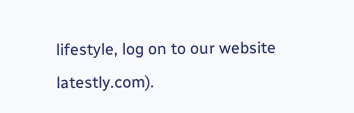lifestyle, log on to our website latestly.com).